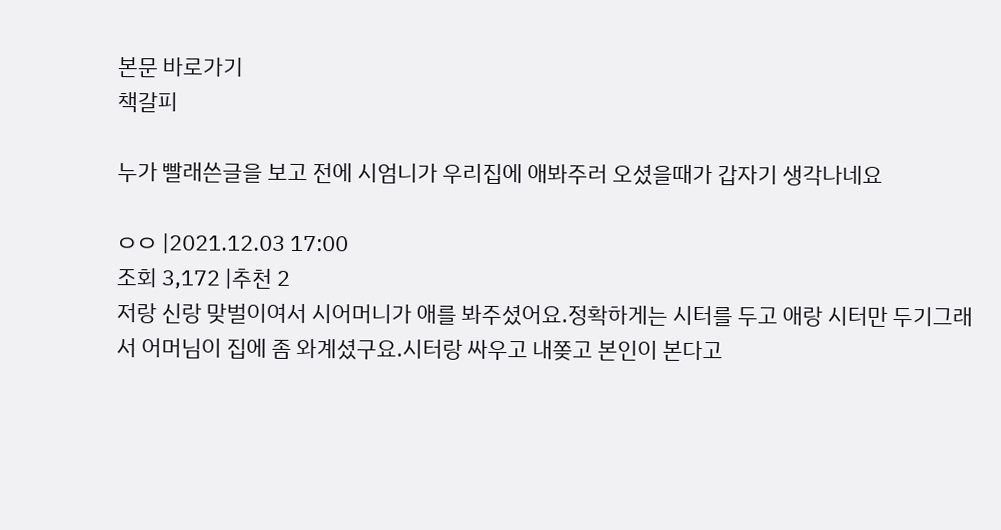본문 바로가기
책갈피

누가 빨래쓴글을 보고 전에 시엄니가 우리집에 애봐주러 오셨을때가 갑자기 생각나네요

ㅇㅇ |2021.12.03 17:00
조회 3,172 |추천 2
저랑 신랑 맞벌이여서 시어머니가 애를 봐주셨어요.정확하게는 시터를 두고 애랑 시터만 두기그래서 어머님이 집에 좀 와계셨구요.시터랑 싸우고 내쫒고 본인이 본다고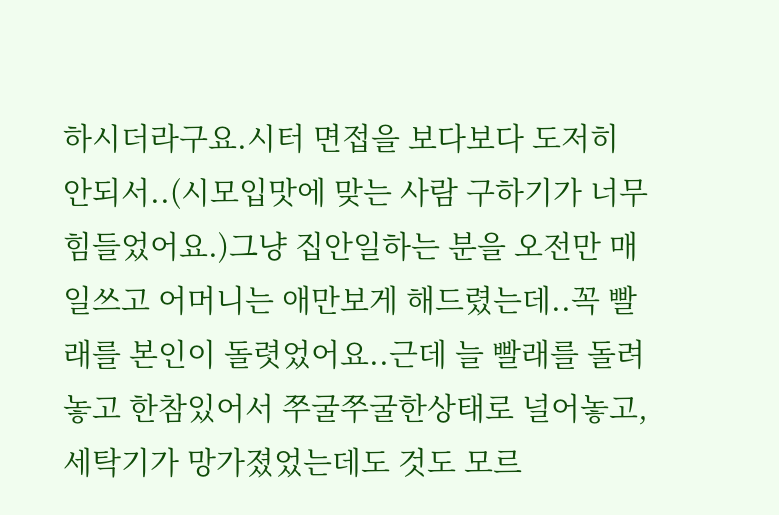하시더라구요.시터 면접을 보다보다 도저히 안되서..(시모입맛에 맞는 사람 구하기가 너무 힘들었어요.)그냥 집안일하는 분을 오전만 매일쓰고 어머니는 애만보게 해드렸는데..꼭 빨래를 본인이 돌렷었어요..근데 늘 빨래를 돌려놓고 한참있어서 쭈굴쭈굴한상태로 널어놓고,세탁기가 망가졌었는데도 것도 모르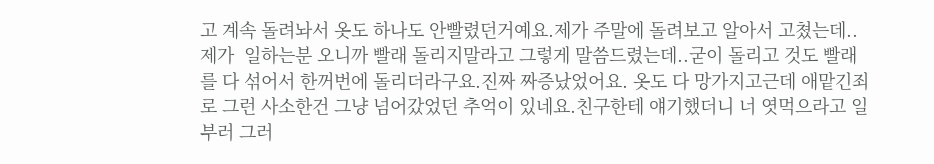고 계속 돌려놔서 옷도 하나도 안빨렸던거예요.제가 주말에 돌려보고 알아서 고쳤는데..제가  일하는분 오니까 빨래 돌리지말라고 그렇게 말씀드렸는데..굳이 돌리고 것도 빨래를 다 섞어서 한꺼번에 돌리더라구요.진짜 짜증났었어요. 옷도 다 망가지고근데 애맡긴죄로 그런 사소한건 그냥 넘어갔었던 추억이 있네요.친구한테 얘기했더니 너 엿먹으라고 일부러 그러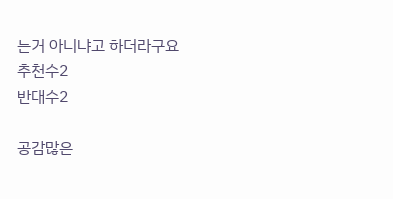는거 아니냐고 하더라구요
추천수2
반대수2

공감많은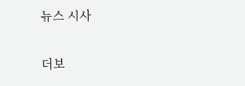뉴스 시사

더보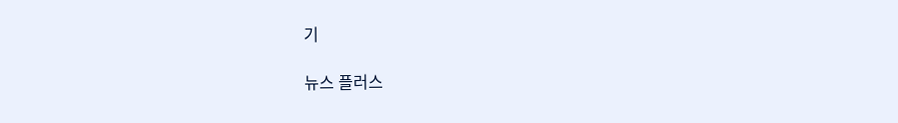기

뉴스 플러스